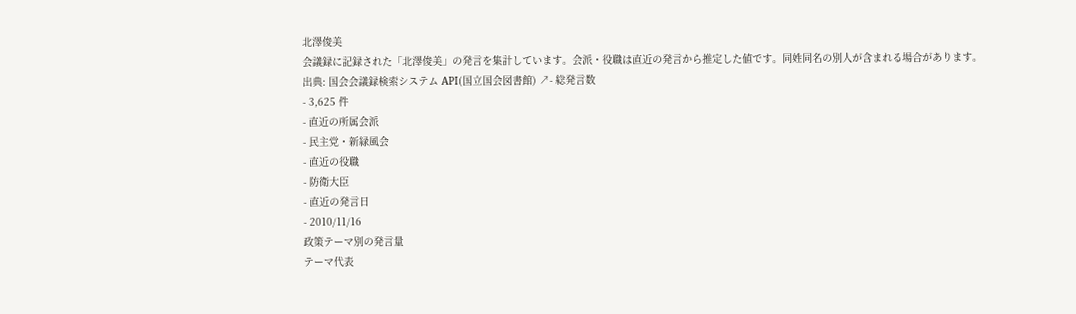北澤俊美
会議録に記録された「北澤俊美」の発言を集計しています。会派・役職は直近の発言から推定した値です。同姓同名の別人が含まれる場合があります。
出典: 国会会議録検索システム API(国立国会図書館) ↗- 総発言数
- 3,625 件
- 直近の所属会派
- 民主党・新緑風会
- 直近の役職
- 防衛大臣
- 直近の発言日
- 2010/11/16
政策テーマ別の発言量
テーマ代表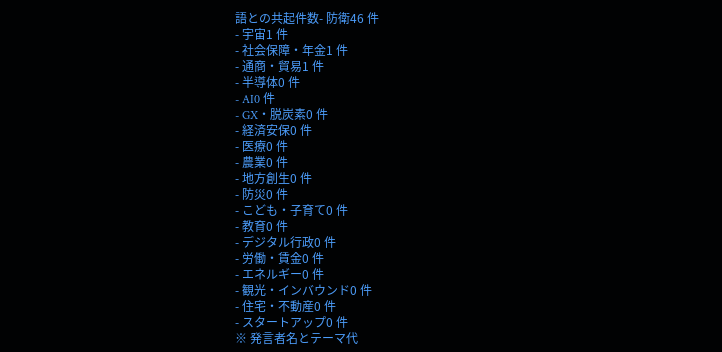語との共起件数- 防衛46 件
- 宇宙1 件
- 社会保障・年金1 件
- 通商・貿易1 件
- 半導体0 件
- AI0 件
- GX・脱炭素0 件
- 経済安保0 件
- 医療0 件
- 農業0 件
- 地方創生0 件
- 防災0 件
- こども・子育て0 件
- 教育0 件
- デジタル行政0 件
- 労働・賃金0 件
- エネルギー0 件
- 観光・インバウンド0 件
- 住宅・不動産0 件
- スタートアップ0 件
※ 発言者名とテーマ代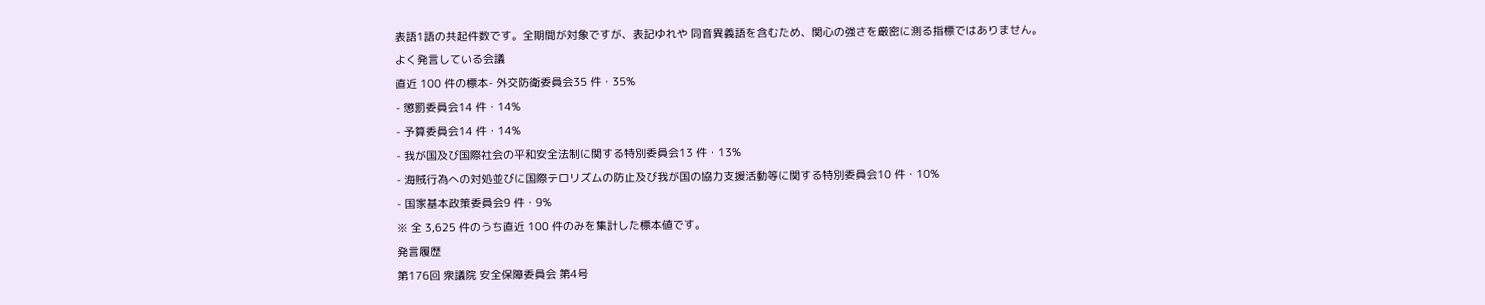表語1語の共起件数です。全期間が対象ですが、表記ゆれや 同音異義語を含むため、関心の強さを厳密に測る指標ではありません。
よく発言している会議
直近 100 件の標本- 外交防衛委員会35 件・35%
- 懲罰委員会14 件・14%
- 予算委員会14 件・14%
- 我が国及び国際社会の平和安全法制に関する特別委員会13 件・13%
- 海賊行為への対処並びに国際テロリズムの防止及び我が国の協力支援活動等に関する特別委員会10 件・10%
- 国家基本政策委員会9 件・9%
※ 全 3,625 件のうち直近 100 件のみを集計した標本値です。
発言履歴
第176回 衆議院 安全保障委員会 第4号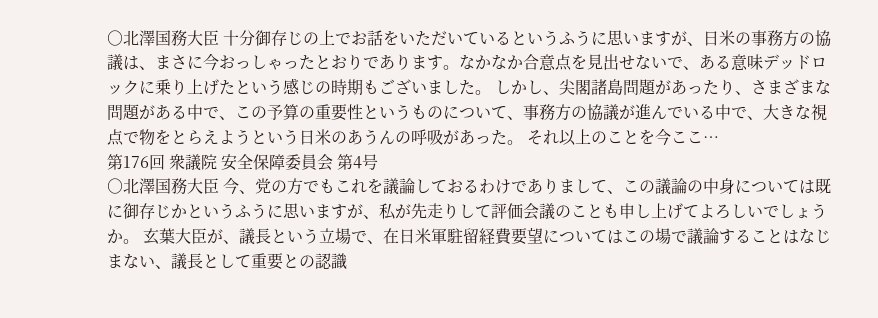○北澤国務大臣 十分御存じの上でお話をいただいているというふうに思いますが、日米の事務方の協議は、まさに今おっしゃったとおりであります。なかなか合意点を見出せないで、ある意味デッドロックに乗り上げたという感じの時期もございました。 しかし、尖閣諸島問題があったり、さまざまな問題がある中で、この予算の重要性というものについて、事務方の協議が進んでいる中で、大きな視点で物をとらえようという日米のあうんの呼吸があった。 それ以上のことを今ここ…
第176回 衆議院 安全保障委員会 第4号
○北澤国務大臣 今、党の方でもこれを議論しておるわけでありまして、この議論の中身については既に御存じかというふうに思いますが、私が先走りして評価会議のことも申し上げてよろしいでしょうか。 玄葉大臣が、議長という立場で、在日米軍駐留経費要望についてはこの場で議論することはなじまない、議長として重要との認識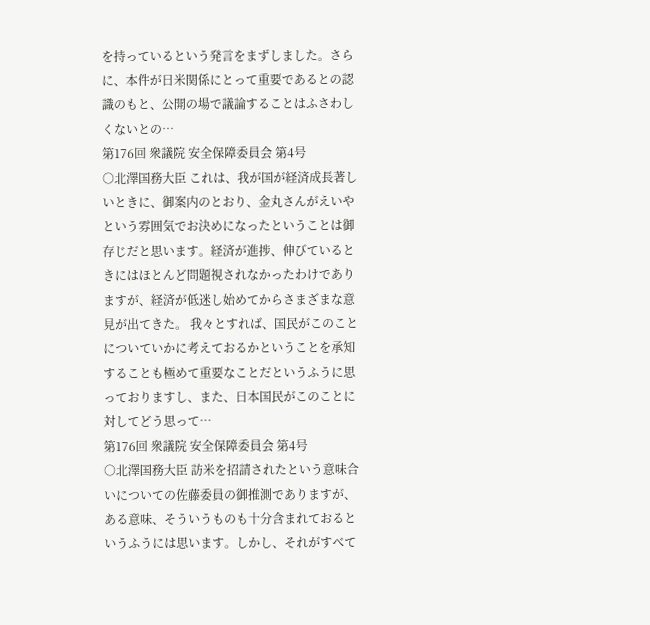を持っているという発言をまずしました。さらに、本件が日米関係にとって重要であるとの認識のもと、公開の場で議論することはふさわしくないとの…
第176回 衆議院 安全保障委員会 第4号
○北澤国務大臣 これは、我が国が経済成長著しいときに、御案内のとおり、金丸さんがえいやという雰囲気でお決めになったということは御存じだと思います。経済が進捗、伸びているときにはほとんど問題視されなかったわけでありますが、経済が低迷し始めてからさまざまな意見が出てきた。 我々とすれば、国民がこのことについていかに考えておるかということを承知することも極めて重要なことだというふうに思っておりますし、また、日本国民がこのことに対してどう思って…
第176回 衆議院 安全保障委員会 第4号
○北澤国務大臣 訪米を招請されたという意味合いについての佐藤委員の御推測でありますが、ある意味、そういうものも十分含まれておるというふうには思います。しかし、それがすべて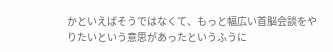かといえばそうではなくて、もっと幅広い首脳会談をやりたいという意思があったというふうに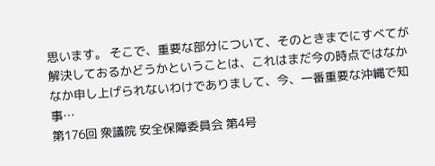思います。 そこで、重要な部分について、そのときまでにすべてが解決しておるかどうかということは、これはまだ今の時点ではなかなか申し上げられないわけでありまして、今、一番重要な沖縄で知事…
第176回 衆議院 安全保障委員会 第4号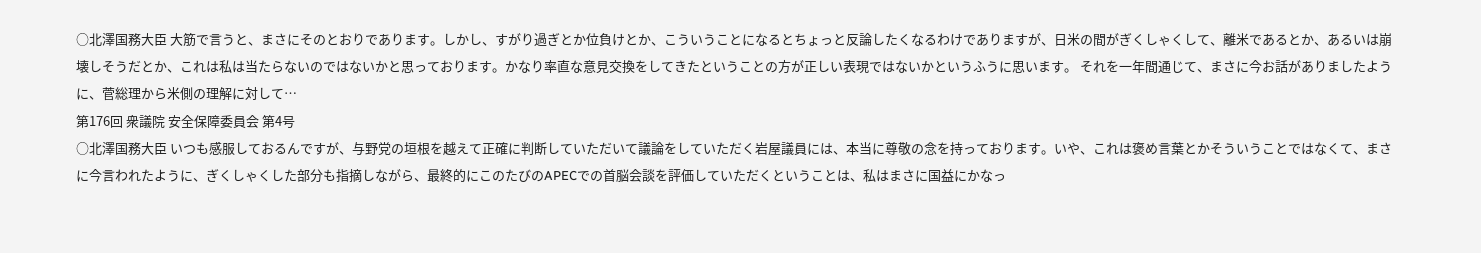○北澤国務大臣 大筋で言うと、まさにそのとおりであります。しかし、すがり過ぎとか位負けとか、こういうことになるとちょっと反論したくなるわけでありますが、日米の間がぎくしゃくして、離米であるとか、あるいは崩壊しそうだとか、これは私は当たらないのではないかと思っております。かなり率直な意見交換をしてきたということの方が正しい表現ではないかというふうに思います。 それを一年間通じて、まさに今お話がありましたように、菅総理から米側の理解に対して…
第176回 衆議院 安全保障委員会 第4号
○北澤国務大臣 いつも感服しておるんですが、与野党の垣根を越えて正確に判断していただいて議論をしていただく岩屋議員には、本当に尊敬の念を持っております。いや、これは褒め言葉とかそういうことではなくて、まさに今言われたように、ぎくしゃくした部分も指摘しながら、最終的にこのたびのAPECでの首脳会談を評価していただくということは、私はまさに国益にかなっ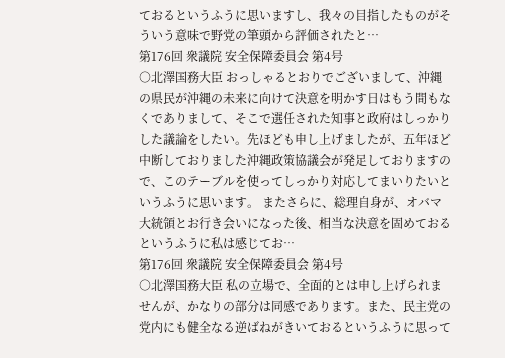ておるというふうに思いますし、我々の目指したものがそういう意味で野党の筆頭から評価されたと…
第176回 衆議院 安全保障委員会 第4号
○北澤国務大臣 おっしゃるとおりでございまして、沖縄の県民が沖縄の未来に向けて決意を明かす日はもう間もなくでありまして、そこで選任された知事と政府はしっかりした議論をしたい。先ほども申し上げましたが、五年ほど中断しておりました沖縄政策協議会が発足しておりますので、このテーブルを使ってしっかり対応してまいりたいというふうに思います。 またさらに、総理自身が、オバマ大統領とお行き会いになった後、相当な決意を固めておるというふうに私は感じてお…
第176回 衆議院 安全保障委員会 第4号
○北澤国務大臣 私の立場で、全面的とは申し上げられませんが、かなりの部分は同感であります。また、民主党の党内にも健全なる逆ばねがきいておるというふうに思って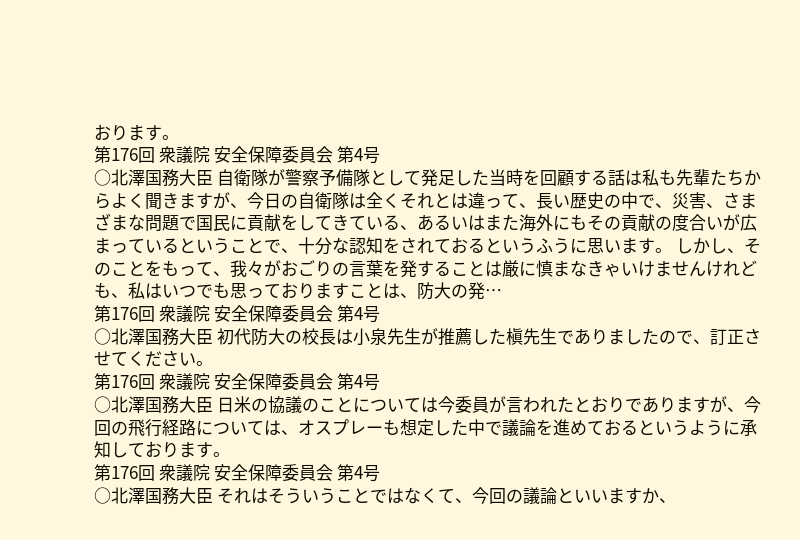おります。
第176回 衆議院 安全保障委員会 第4号
○北澤国務大臣 自衛隊が警察予備隊として発足した当時を回顧する話は私も先輩たちからよく聞きますが、今日の自衛隊は全くそれとは違って、長い歴史の中で、災害、さまざまな問題で国民に貢献をしてきている、あるいはまた海外にもその貢献の度合いが広まっているということで、十分な認知をされておるというふうに思います。 しかし、そのことをもって、我々がおごりの言葉を発することは厳に慎まなきゃいけませんけれども、私はいつでも思っておりますことは、防大の発…
第176回 衆議院 安全保障委員会 第4号
○北澤国務大臣 初代防大の校長は小泉先生が推薦した槇先生でありましたので、訂正させてください。
第176回 衆議院 安全保障委員会 第4号
○北澤国務大臣 日米の協議のことについては今委員が言われたとおりでありますが、今回の飛行経路については、オスプレーも想定した中で議論を進めておるというように承知しております。
第176回 衆議院 安全保障委員会 第4号
○北澤国務大臣 それはそういうことではなくて、今回の議論といいますか、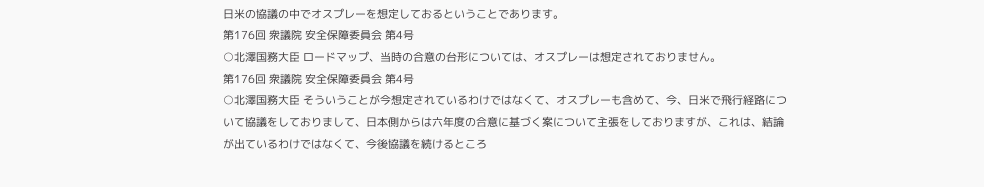日米の協議の中でオスプレーを想定しておるということであります。
第176回 衆議院 安全保障委員会 第4号
○北澤国務大臣 ロードマップ、当時の合意の台形については、オスプレーは想定されておりません。
第176回 衆議院 安全保障委員会 第4号
○北澤国務大臣 そういうことが今想定されているわけではなくて、オスプレーも含めて、今、日米で飛行経路について協議をしておりまして、日本側からは六年度の合意に基づく案について主張をしておりますが、これは、結論が出ているわけではなくて、今後協議を続けるところ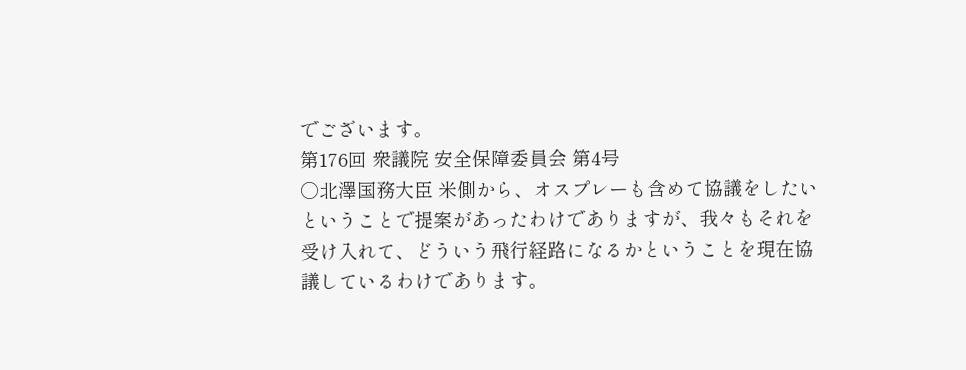でございます。
第176回 衆議院 安全保障委員会 第4号
○北澤国務大臣 米側から、オスプレーも含めて協議をしたいということで提案があったわけでありますが、我々もそれを受け入れて、どういう飛行経路になるかということを現在協議しているわけであります。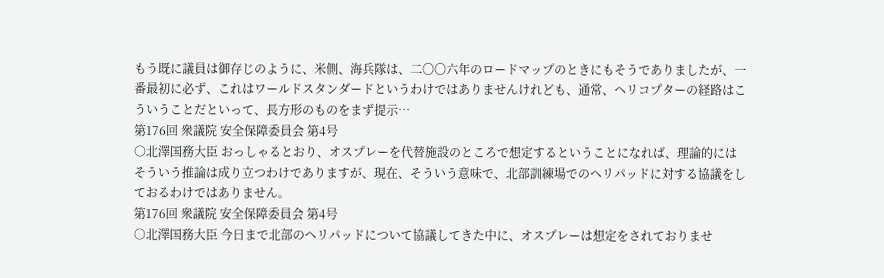もう既に議員は御存じのように、米側、海兵隊は、二〇〇六年のロードマップのときにもそうでありましたが、一番最初に必ず、これはワールドスタンダードというわけではありませんけれども、通常、ヘリコプターの経路はこういうことだといって、長方形のものをまず提示…
第176回 衆議院 安全保障委員会 第4号
○北澤国務大臣 おっしゃるとおり、オスプレーを代替施設のところで想定するということになれば、理論的にはそういう推論は成り立つわけでありますが、現在、そういう意味で、北部訓練場でのヘリパッドに対する協議をしておるわけではありません。
第176回 衆議院 安全保障委員会 第4号
○北澤国務大臣 今日まで北部のヘリパッドについて協議してきた中に、オスプレーは想定をされておりませ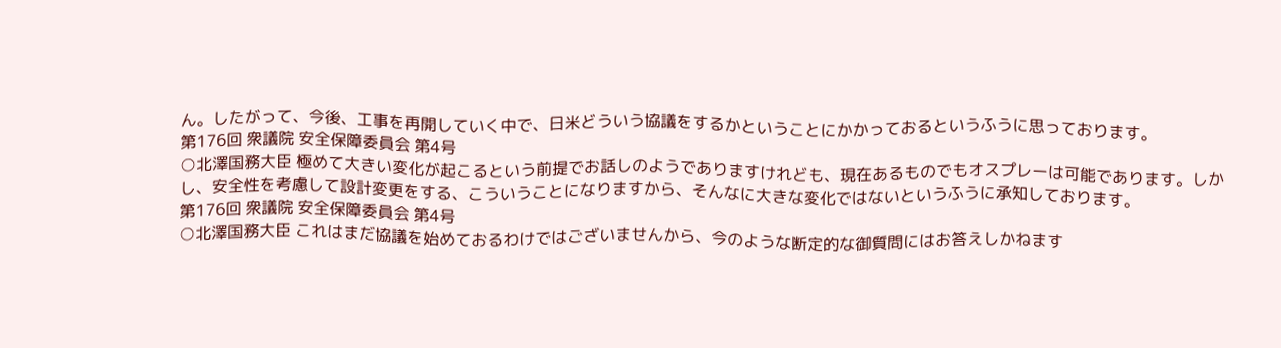ん。したがって、今後、工事を再開していく中で、日米どういう協議をするかということにかかっておるというふうに思っております。
第176回 衆議院 安全保障委員会 第4号
○北澤国務大臣 極めて大きい変化が起こるという前提でお話しのようでありますけれども、現在あるものでもオスプレーは可能であります。しかし、安全性を考慮して設計変更をする、こういうことになりますから、そんなに大きな変化ではないというふうに承知しております。
第176回 衆議院 安全保障委員会 第4号
○北澤国務大臣 これはまだ協議を始めておるわけではございませんから、今のような断定的な御質問にはお答えしかねます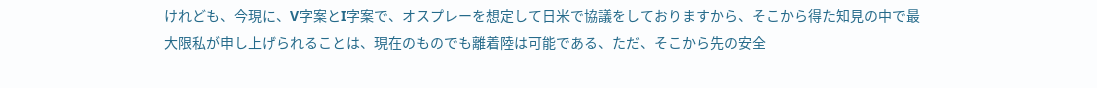けれども、今現に、V字案とI字案で、オスプレーを想定して日米で協議をしておりますから、そこから得た知見の中で最大限私が申し上げられることは、現在のものでも離着陸は可能である、ただ、そこから先の安全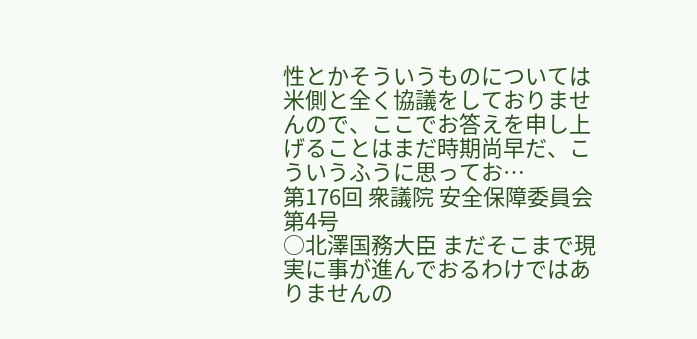性とかそういうものについては米側と全く協議をしておりませんので、ここでお答えを申し上げることはまだ時期尚早だ、こういうふうに思ってお…
第176回 衆議院 安全保障委員会 第4号
○北澤国務大臣 まだそこまで現実に事が進んでおるわけではありませんの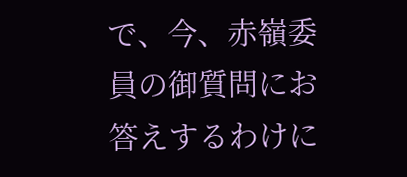で、今、赤嶺委員の御質問にお答えするわけに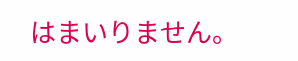はまいりません。